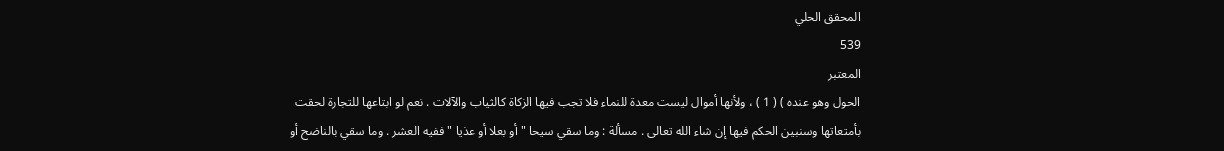المحقق الحلي
539
المعتبر
الحول وهو عنده ) ( 1 ) ، ولأنها أموال ليست معدة للنماء فلا تجب فيها الزكاة كالثياب والآلات . نعم لو ابتاعها للتجارة لحقت بأمتعاتها وسنبين الحكم فيها إن شاء الله تعالى . مسألة : وما سقي سيحا " أو بعلا أو عذيا " ففيه العشر . وما سقي بالناضح أو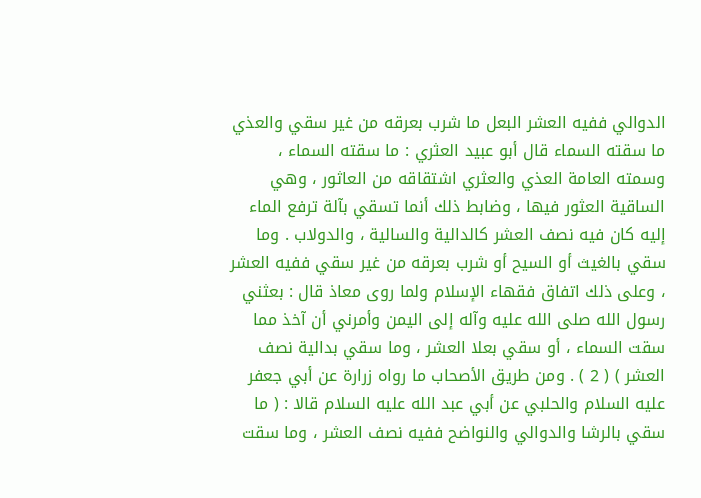الدوالي ففيه العشر البعل ما شرب بعرقه من غير سقي والعذي ما سقته السماء قال أبو عبيد العثري : ما سقته السماء ، وسمته العامة العذي والعثري اشتقاقه من العاثور ، وهي الساقية العثور فيها ، وضابط ذلك أنما تسقي بآلة ترفع الماء إليه كان فيه نصف العشر كالدالية والسالية ، والدولاب . وما سقي بالغيث أو السيح أو شرب بعرقه من غير سقي ففيه العشر ، وعلى ذلك اتفاق فقهاء الإسلام ولما روى معاذ قال : بعثني رسول الله صلى الله عليه وآله إلى اليمن وأمرني أن آخذ مما سقت السماء ، أو سقي بعلا العشر ، وما سقي بدالية نصف العشر ) ( 2 ) . ومن طريق الأصحاب ما رواه زرارة عن أبي جعفر عليه السلام والحلبي عن أبي عبد الله عليه السلام قالا : ( ما سقي بالرشا والدوالي والنواضح ففيه نصف العشر ، وما سقت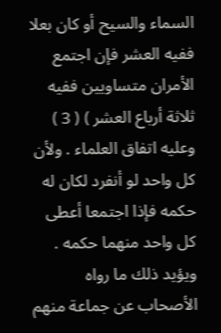السماء والسيح أو كان بعلا ففيه العشر فإن اجتمع الأمران متساويين ففيه ثلاثة أرباع العشر ) ( 3 ) وعليه اتفاق العلماء . ولأن كل واحد لو أنفرد لكان له حكمه فإذا اجتمعا أعطى كل واحد منهما حكمه . ويؤيد ذلك ما رواه الأصحاب عن جماعة منهم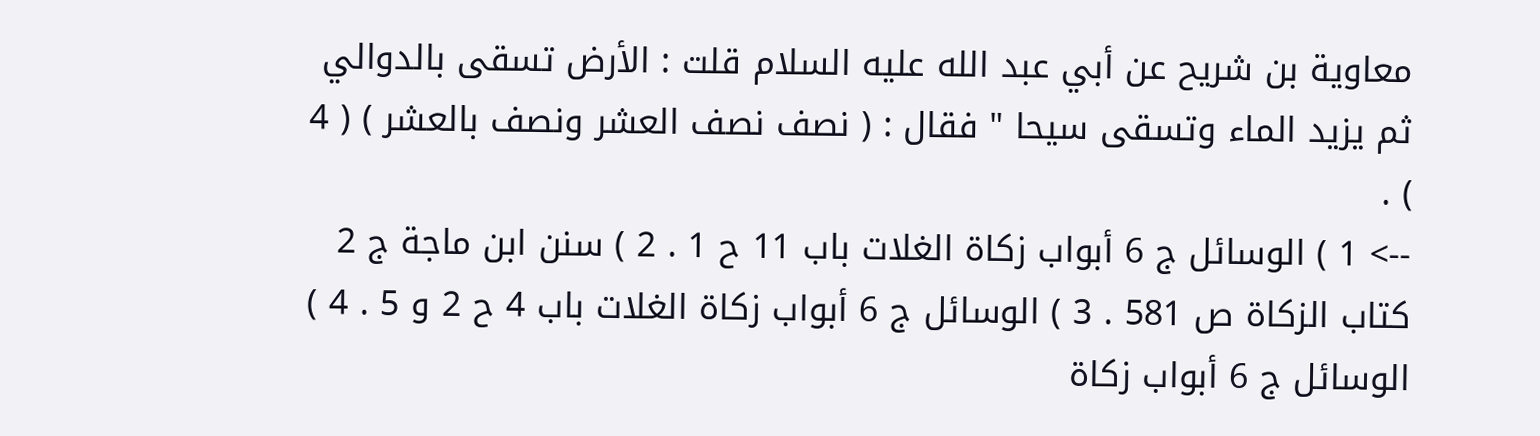معاوية بن شريح عن أبي عبد الله عليه السلام قلت : الأرض تسقى بالدوالي ثم يزيد الماء وتسقى سيحا " فقال : ( نصف نصف العشر ونصف بالعشر ) ( 4 ) .
--> 1 ) الوسائل ج 6 أبواب زكاة الغلات باب 11 ح 1 . 2 ) سنن ابن ماجة ج 2 كتاب الزكاة ص 581 . 3 ) الوسائل ج 6 أبواب زكاة الغلات باب 4 ح 2 و 5 . 4 ) الوسائل ج 6 أبواب زكاة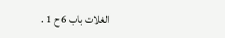الغلات باب 6 ح 1 .